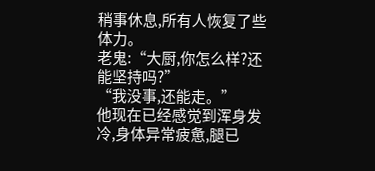稍事休息,所有人恢复了些体力。
老鬼:“大厨,你怎么样?还能坚持吗?”
“我没事,还能走。”
他现在已经感觉到浑身发冷,身体异常疲惫,腿已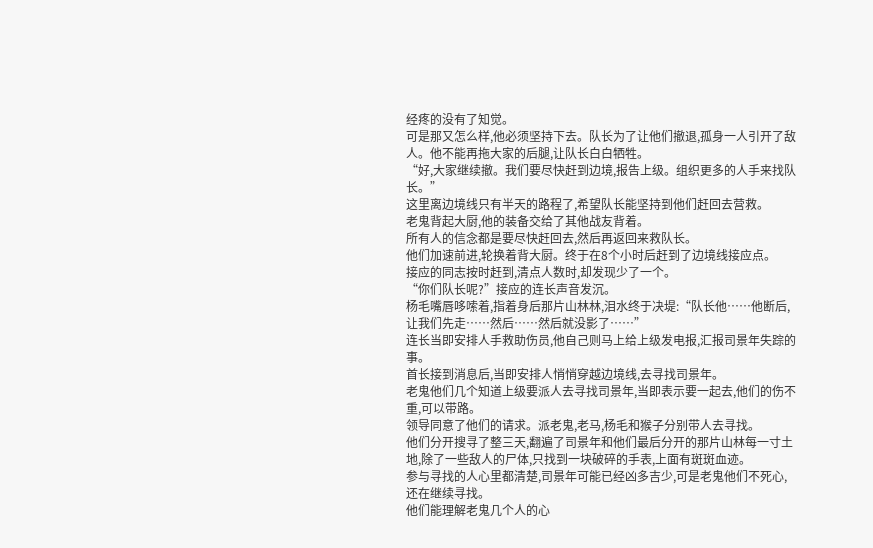经疼的没有了知觉。
可是那又怎么样,他必须坚持下去。队长为了让他们撤退,孤身一人引开了敌人。他不能再拖大家的后腿,让队长白白牺牲。
“好,大家继续撤。我们要尽快赶到边境,报告上级。组织更多的人手来找队长。”
这里离边境线只有半天的路程了,希望队长能坚持到他们赶回去营救。
老鬼背起大厨,他的装备交给了其他战友背着。
所有人的信念都是要尽快赶回去,然后再返回来救队长。
他们加速前进,轮换着背大厨。终于在8个小时后赶到了边境线接应点。
接应的同志按时赶到,清点人数时,却发现少了一个。
“你们队长呢?”接应的连长声音发沉。
杨毛嘴唇哆嗦着,指着身后那片山林林,泪水终于决堤:“队长他……他断后,让我们先走……然后……然后就没影了……”
连长当即安排人手救助伤员,他自己则马上给上级发电报,汇报司景年失踪的事。
首长接到消息后,当即安排人悄悄穿越边境线,去寻找司景年。
老鬼他们几个知道上级要派人去寻找司景年,当即表示要一起去,他们的伤不重,可以带路。
领导同意了他们的请求。派老鬼,老马,杨毛和猴子分别带人去寻找。
他们分开搜寻了整三天,翻遍了司景年和他们最后分开的那片山林每一寸土地,除了一些敌人的尸体,只找到一块破碎的手表,上面有斑斑血迹。
参与寻找的人心里都清楚,司景年可能已经凶多吉少,可是老鬼他们不死心,还在继续寻找。
他们能理解老鬼几个人的心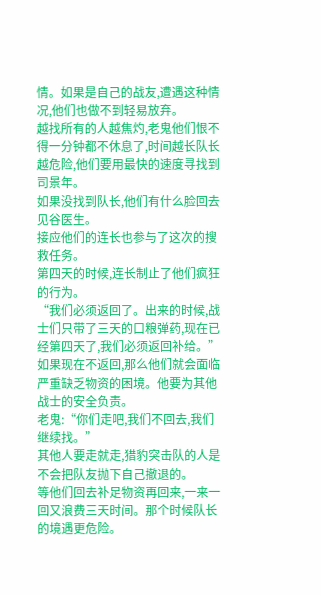情。如果是自己的战友,遭遇这种情况,他们也做不到轻易放弃。
越找所有的人越焦灼,老鬼他们恨不得一分钟都不休息了,时间越长队长越危险,他们要用最快的速度寻找到司景年。
如果没找到队长,他们有什么脸回去见谷医生。
接应他们的连长也参与了这次的搜救任务。
第四天的时候,连长制止了他们疯狂的行为。
“我们必须返回了。出来的时候,战士们只带了三天的口粮弹药,现在已经第四天了,我们必须返回补给。”
如果现在不返回,那么他们就会面临严重缺乏物资的困境。他要为其他战士的安全负责。
老鬼:“你们走吧,我们不回去,我们继续找。”
其他人要走就走,猎豹突击队的人是不会把队友抛下自己撤退的。
等他们回去补足物资再回来,一来一回又浪费三天时间。那个时候队长的境遇更危险。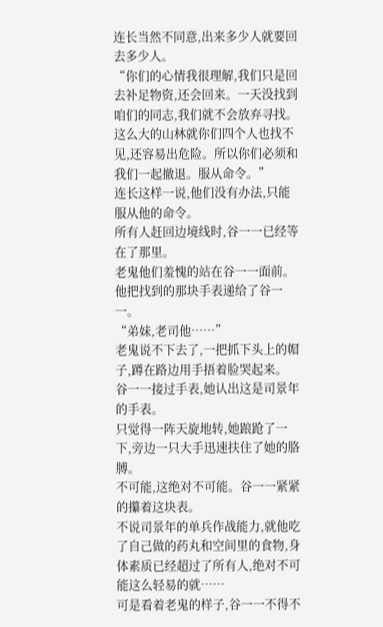连长当然不同意,出来多少人就要回去多少人。
“你们的心情我很理解,我们只是回去补足物资,还会回来。一天没找到咱们的同志,我们就不会放弃寻找。这么大的山林就你们四个人也找不见,还容易出危险。所以你们必须和我们一起撤退。服从命令。”
连长这样一说,他们没有办法,只能服从他的命令。
所有人赶回边境线时,谷一一已经等在了那里。
老鬼他们羞愧的站在谷一一面前。他把找到的那块手表递给了谷一一。
“弟妹,老司他……”
老鬼说不下去了,一把抓下头上的帽子,蹲在路边用手捂着脸哭起来。
谷一一接过手表,她认出这是司景年的手表。
只觉得一阵天旋地转,她踉跄了一下,旁边一只大手迅速扶住了她的胳膊。
不可能,这绝对不可能。谷一一紧紧的攥着这块表。
不说司景年的单兵作战能力,就他吃了自己做的药丸和空间里的食物,身体素质已经超过了所有人,绝对不可能这么轻易的就……
可是看着老鬼的样子,谷一一不得不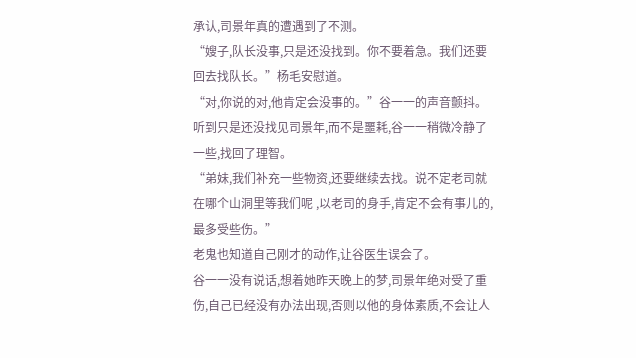承认,司景年真的遭遇到了不测。
“嫂子,队长没事,只是还没找到。你不要着急。我们还要回去找队长。”杨毛安慰道。
“对,你说的对,他肯定会没事的。”谷一一的声音颤抖。
听到只是还没找见司景年,而不是噩耗,谷一一稍微冷静了一些,找回了理智。
“弟妹,我们补充一些物资,还要继续去找。说不定老司就在哪个山洞里等我们呢 ,以老司的身手,肯定不会有事儿的,最多受些伤。”
老鬼也知道自己刚才的动作,让谷医生误会了。
谷一一没有说话,想着她昨天晚上的梦,司景年绝对受了重伤,自己已经没有办法出现,否则以他的身体素质,不会让人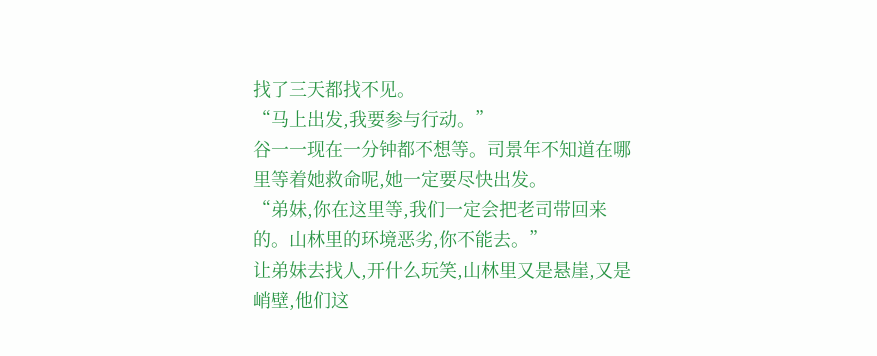找了三天都找不见。
“马上出发,我要参与行动。”
谷一一现在一分钟都不想等。司景年不知道在哪里等着她救命呢,她一定要尽快出发。
“弟妹,你在这里等,我们一定会把老司带回来的。山林里的环境恶劣,你不能去。”
让弟妹去找人,开什么玩笑,山林里又是悬崖,又是峭壁,他们这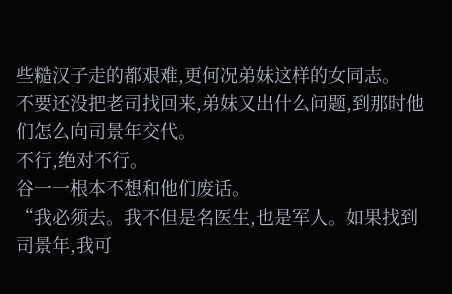些糙汉子走的都艰难,更何况弟妹这样的女同志。
不要还没把老司找回来,弟妹又出什么问题,到那时他们怎么向司景年交代。
不行,绝对不行。
谷一一根本不想和他们废话。
“我必须去。我不但是名医生,也是军人。如果找到司景年,我可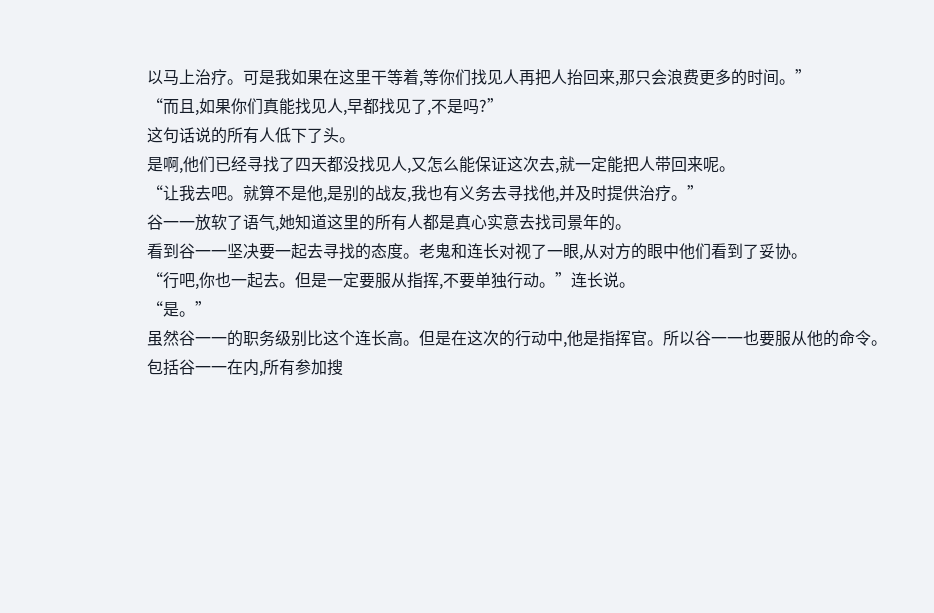以马上治疗。可是我如果在这里干等着,等你们找见人再把人抬回来,那只会浪费更多的时间。”
“而且,如果你们真能找见人,早都找见了,不是吗?”
这句话说的所有人低下了头。
是啊,他们已经寻找了四天都没找见人,又怎么能保证这次去,就一定能把人带回来呢。
“让我去吧。就算不是他,是别的战友,我也有义务去寻找他,并及时提供治疗。”
谷一一放软了语气,她知道这里的所有人都是真心实意去找司景年的。
看到谷一一坚决要一起去寻找的态度。老鬼和连长对视了一眼,从对方的眼中他们看到了妥协。
“行吧,你也一起去。但是一定要服从指挥,不要单独行动。”连长说。
“是。”
虽然谷一一的职务级别比这个连长高。但是在这次的行动中,他是指挥官。所以谷一一也要服从他的命令。
包括谷一一在内,所有参加搜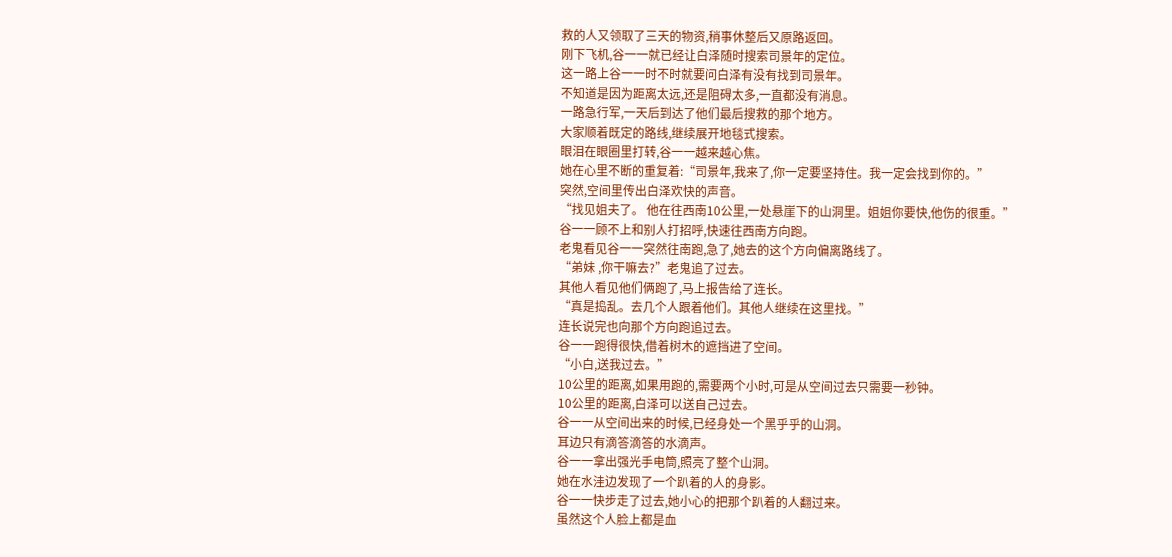救的人又领取了三天的物资,稍事休整后又原路返回。
刚下飞机,谷一一就已经让白泽随时搜索司景年的定位。
这一路上谷一一时不时就要问白泽有没有找到司景年。
不知道是因为距离太远,还是阻碍太多,一直都没有消息。
一路急行军,一天后到达了他们最后搜救的那个地方。
大家顺着既定的路线,继续展开地毯式搜索。
眼泪在眼圈里打转,谷一一越来越心焦。
她在心里不断的重复着:“司景年,我来了,你一定要坚持住。我一定会找到你的。”
突然,空间里传出白泽欢快的声音。
“找见姐夫了。 他在往西南10公里,一处悬崖下的山洞里。姐姐你要快,他伤的很重。”
谷一一顾不上和别人打招呼,快速往西南方向跑。
老鬼看见谷一一突然往南跑,急了,她去的这个方向偏离路线了。
“弟妹 ,你干嘛去?”老鬼追了过去。
其他人看见他们俩跑了,马上报告给了连长。
“真是捣乱。去几个人跟着他们。其他人继续在这里找。”
连长说完也向那个方向跑追过去。
谷一一跑得很快,借着树木的遮挡进了空间。
“小白,送我过去。”
10公里的距离,如果用跑的,需要两个小时,可是从空间过去只需要一秒钟。
10公里的距离,白泽可以送自己过去。
谷一一从空间出来的时候,已经身处一个黑乎乎的山洞。
耳边只有滴答滴答的水滴声。
谷一一拿出强光手电筒,照亮了整个山洞。
她在水洼边发现了一个趴着的人的身影。
谷一一快步走了过去,她小心的把那个趴着的人翻过来。
虽然这个人脸上都是血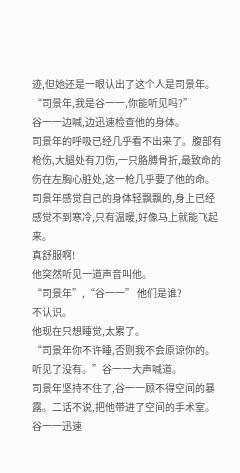迹,但她还是一眼认出了这个人是司景年。
“司景年,我是谷一一,你能听见吗?”
谷一一边喊,边迅速检查他的身体。
司景年的呼吸已经几乎看不出来了。腹部有枪伤,大腿处有刀伤,一只胳膊骨折,最致命的伤在左胸心脏处,这一枪几乎要了他的命。
司景年感觉自己的身体轻飘飘的,身上已经感觉不到寒冷,只有温暖,好像马上就能飞起来。
真舒服啊!
他突然听见一道声音叫他。
“司景年”,“谷一一” 他们是谁?
不认识。
他现在只想睡觉,太累了。
“司景年你不许睡,否则我不会原谅你的。听见了没有。”谷一一大声喊道。
司景年坚持不住了,谷一一顾不得空间的暴露。二话不说,把他带进了空间的手术室。
谷一一迅速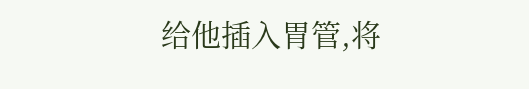给他插入胃管,将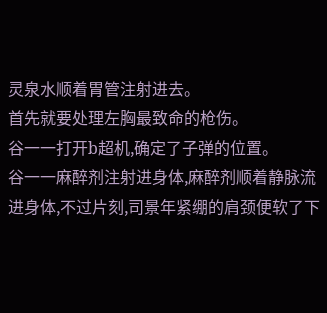灵泉水顺着胃管注射进去。
首先就要处理左胸最致命的枪伤。
谷一一打开b超机,确定了子弹的位置。
谷一一麻醉剂注射进身体,麻醉剂顺着静脉流进身体,不过片刻,司景年紧绷的肩颈便软了下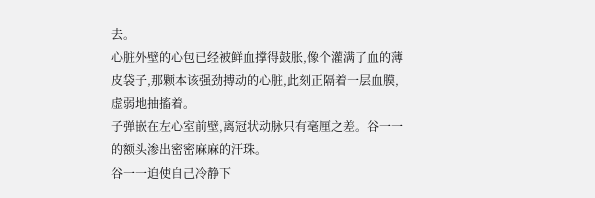去。
心脏外壁的心包已经被鲜血撑得鼓胀,像个灌满了血的薄皮袋子,那颗本该强劲搏动的心脏,此刻正隔着一层血膜,虚弱地抽搐着。
子弹嵌在左心室前壁,离冠状动脉只有毫厘之差。谷一一的额头渗出密密麻麻的汗珠。
谷一一迫使自己冷静下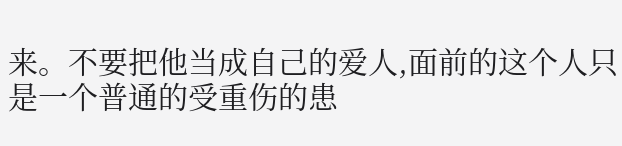来。不要把他当成自己的爱人,面前的这个人只是一个普通的受重伤的患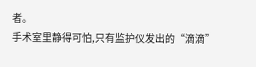者。
手术室里静得可怕,只有监护仪发出的“滴滴”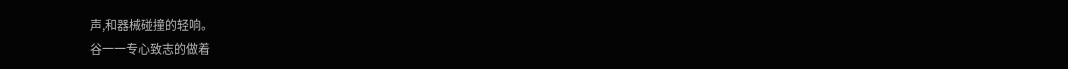声,和器械碰撞的轻响。
谷一一专心致志的做着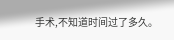手术,不知道时间过了多久。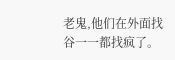老鬼,他们在外面找谷一一都找疯了。